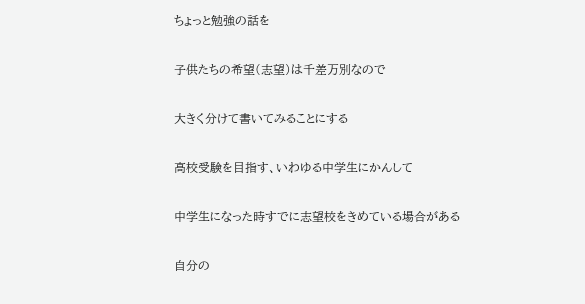ちょっと勉強の話を

子供たちの希望(志望)は千差万別なので

大きく分けて書いてみることにする

高校受験を目指す、いわゆる中学生にかんして

中学生になった時すでに志望校をきめている場合がある

自分の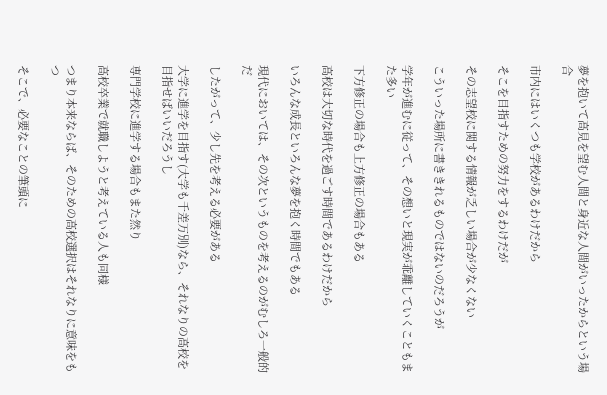夢を抱いて高見を望む人間と身近な人間がいったからという場合

市内にはいくつも学校があるわけだから

そこを目指すための努力をするわけだが

その志望校に関する情報が乏しい場合が少なくない

こういった場所に書ききれるものではないのだろうが

学年が進むに従って、その想いと現実が乖離していくこともまた多い

下方修正の場合も上方修正の場合もある

高校は大切な時代を過ごす時間であるわけだから

いろんな成長といろんな夢を抱く時間でもある

現代においては、その次というものを考えるのがむしろ一般的だ

したがって、少し先を考える必要がある

大学に進学を目指す(大学も千差万別)なら、それなりの高校を目指せばいいだろうし

専門学校に進学する場合もまた然り

高校卒業で就職しようと考えている人も同様

つまり本来ならば、そのための高校選択はそれなりに意味をもつ

そこで、必要なことの筆頭に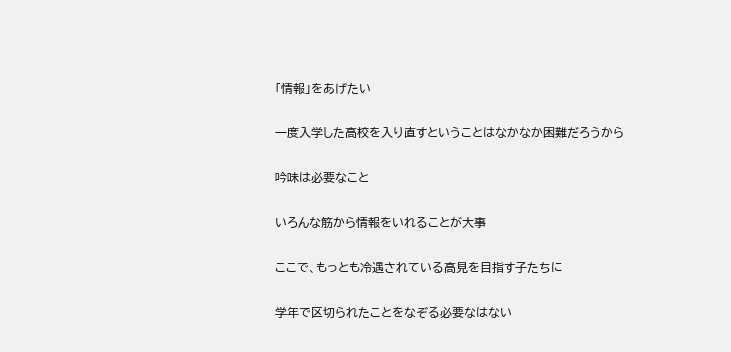「情報」をあげたい

一度入学した高校を入り直すということはなかなか困難だろうから

吟味は必要なこと

いろんな筋から情報をいれることが大事

ここで、もっとも冷遇されている高見を目指す子たちに

学年で区切られたことをなぞる必要なはない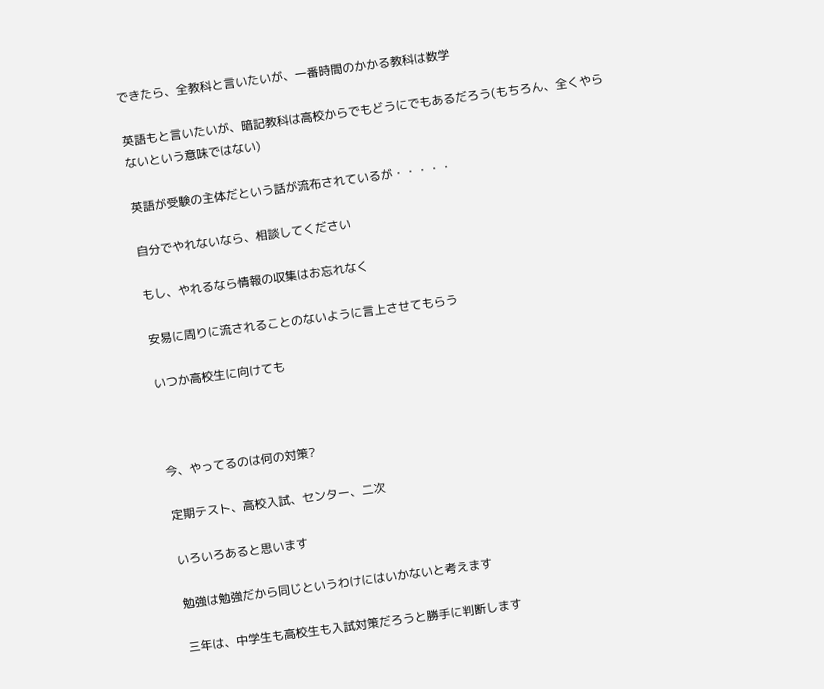できたら、全教科と言いたいが、一番時間のかかる教科は数学

英語もと言いたいが、暗記教科は高校からでもどうにでもあるだろう(もちろん、全くやらないという意味ではない)

英語が受験の主体だという話が流布されているが・・・・・

自分でやれないなら、相談してください

もし、やれるなら情報の収集はお忘れなく

安易に周りに流されることのないように言上させてもらう

いつか高校生に向けても



今、やってるのは何の対策?

定期テスト、高校入試、センター、二次

いろいろあると思います

勉強は勉強だから同じというわけにはいかないと考えます

三年は、中学生も高校生も入試対策だろうと勝手に判断します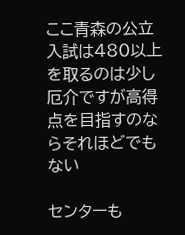ここ青森の公立入試は480以上を取るのは少し厄介ですが高得点を目指すのならそれほどでもない

センターも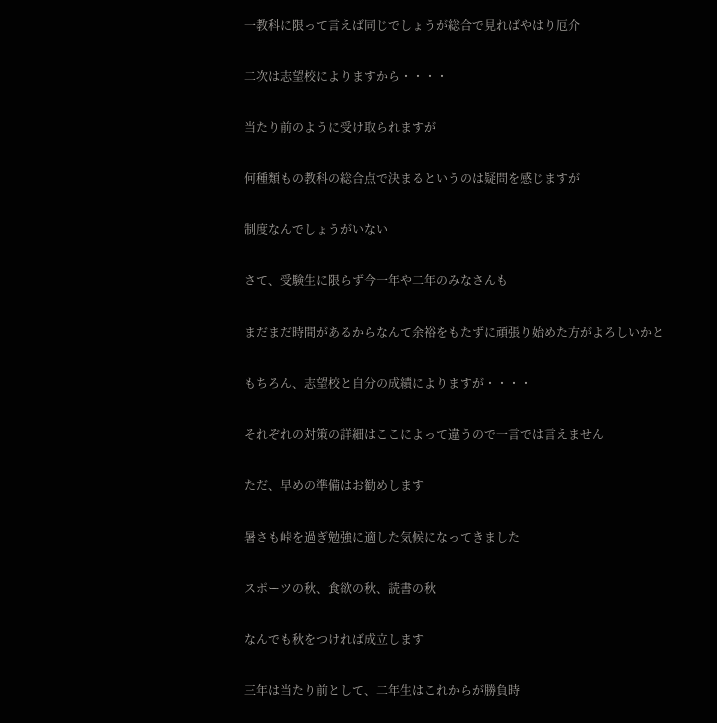一教科に限って言えば同じでしょうが総合で見ればやはり厄介

二次は志望校によりますから・・・・

当たり前のように受け取られますが

何種類もの教科の総合点で決まるというのは疑問を感じますが

制度なんでしょうがいない

さて、受験生に限らず今一年や二年のみなさんも

まだまだ時間があるからなんて余裕をもたずに頑張り始めた方がよろしいかと

もちろん、志望校と自分の成績によりますが・・・・

それぞれの対策の詳細はここによって違うので一言では言えません

ただ、早めの準備はお勧めします

暑さも峠を過ぎ勉強に適した気候になってきました

スポーツの秋、食欲の秋、読書の秋

なんでも秋をつければ成立します

三年は当たり前として、二年生はこれからが勝負時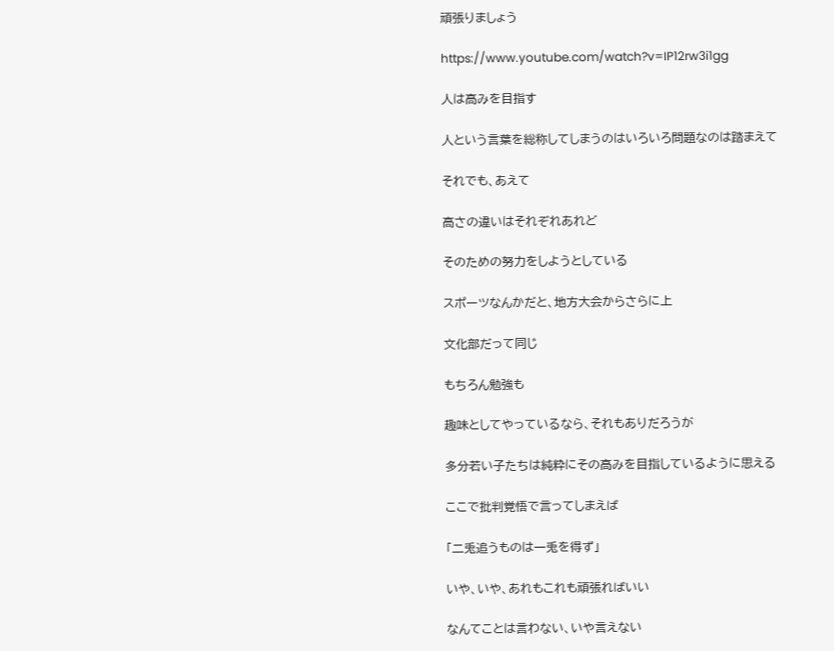頑張りましょう

https://www.youtube.com/watch?v=IP12rw3i1gg

人は高みを目指す

人という言葉を総称してしまうのはいろいろ問題なのは踏まえて

それでも、あえて

高さの違いはそれぞれあれど

そのための努力をしようとしている

スポーツなんかだと、地方大会からさらに上

文化部だって同じ

もちろん勉強も

趣味としてやっているなら、それもありだろうが

多分若い子たちは純粋にその高みを目指しているように思える

ここで批判覚悟で言ってしまえば

「二兎追うものは一兎を得ず」

いや、いや、あれもこれも頑張ればいい

なんてことは言わない、いや言えない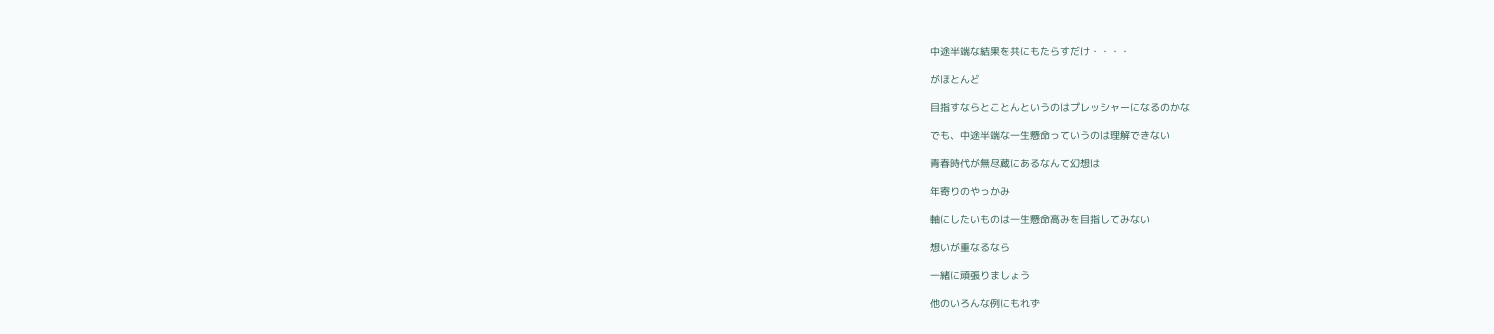中途半端な結果を共にもたらすだけ・・・・

がほとんど

目指すならとことんというのはプレッシャーになるのかな

でも、中途半端な一生懸命っていうのは理解できない

青春時代が無尽蔵にあるなんて幻想は

年寄りのやっかみ

軸にしたいものは一生懸命高みを目指してみない

想いが重なるなら

一緒に頑張りましょう

他のいろんな例にもれず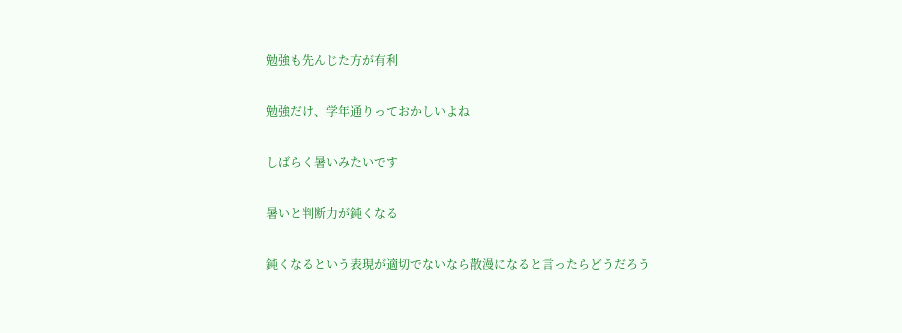勉強も先んじた方が有利

勉強だけ、学年通りっておかしいよね

しばらく暑いみたいです

暑いと判断力が鈍くなる

鈍くなるという表現が適切でないなら散漫になると言ったらどうだろう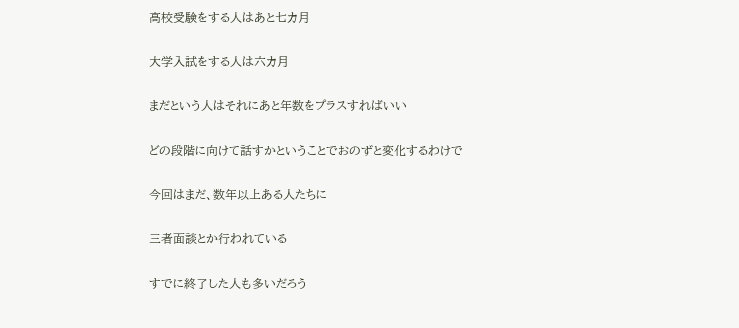高校受験をする人はあと七カ月

大学入試をする人は六カ月

まだという人はそれにあと年数をプラスすればいい

どの段階に向けて話すかということでおのずと変化するわけで

今回はまだ、数年以上ある人たちに

三者面談とか行われている

すでに終了した人も多いだろう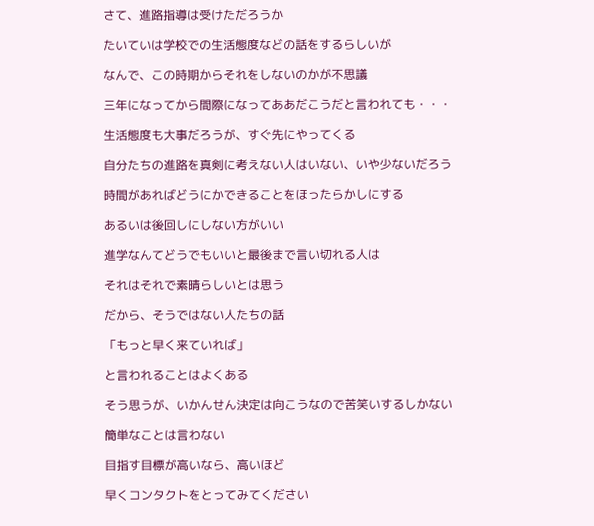さて、進路指導は受けただろうか

たいていは学校での生活態度などの話をするらしいが

なんで、この時期からそれをしないのかが不思議

三年になってから間際になってああだこうだと言われても・・・

生活態度も大事だろうが、すぐ先にやってくる

自分たちの進路を真剣に考えない人はいない、いや少ないだろう

時間があればどうにかできることをほったらかしにする

あるいは後回しにしない方がいい

進学なんてどうでもいいと最後まで言い切れる人は

それはそれで素晴らしいとは思う

だから、そうではない人たちの話

「もっと早く来ていれば」

と言われることはよくある

そう思うが、いかんせん決定は向こうなので苦笑いするしかない

簡単なことは言わない

目指す目標が高いなら、高いほど

早くコンタクトをとってみてください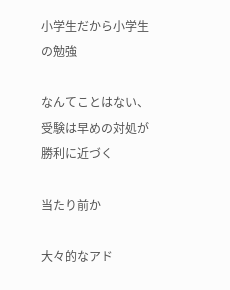小学生だから小学生の勉強

なんてことはない、受験は早めの対処が勝利に近づく

当たり前か

大々的なアド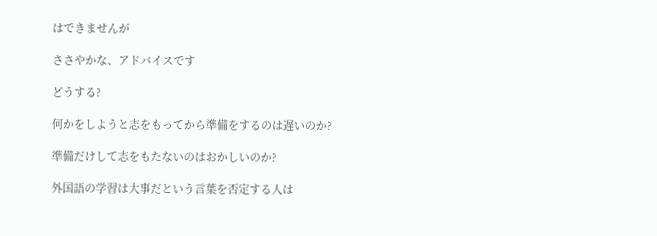はできませんが

ささやかな、アドバイスです

どうする?

何かをしようと志をもってから準備をするのは遅いのか?

準備だけして志をもたないのはおかしいのか?

外国語の学習は大事だという言葉を否定する人は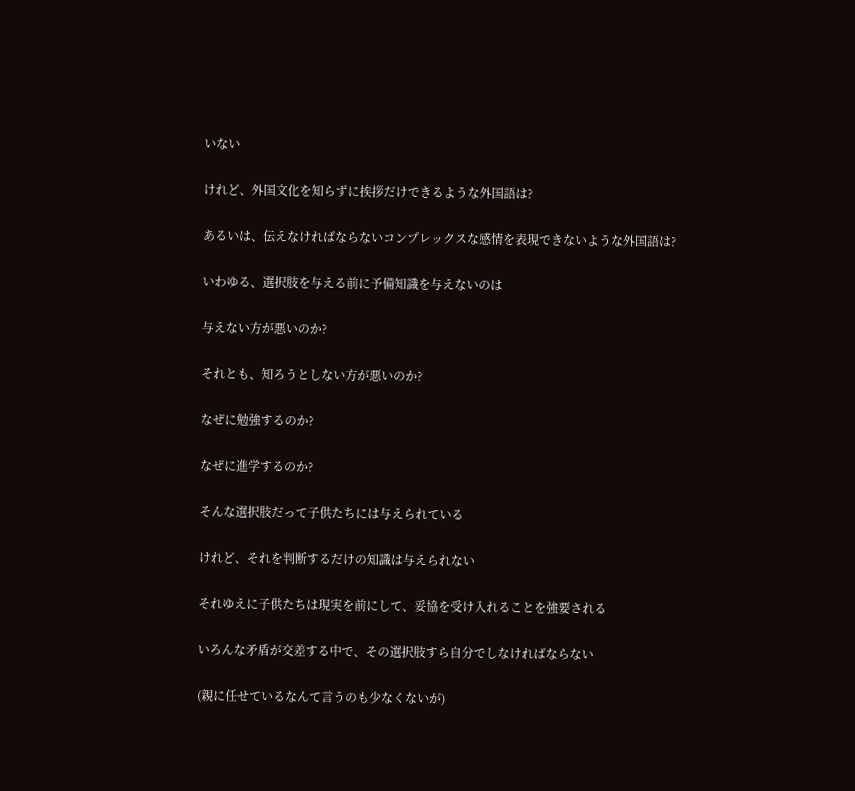いない

けれど、外国文化を知らずに挨拶だけできるような外国語は?

あるいは、伝えなければならないコンプレックスな感情を表現できないような外国語は?

いわゆる、選択肢を与える前に予備知識を与えないのは

与えない方が悪いのか?

それとも、知ろうとしない方が悪いのか?

なぜに勉強するのか?

なぜに進学するのか?

そんな選択肢だって子供たちには与えられている

けれど、それを判断するだけの知識は与えられない

それゆえに子供たちは現実を前にして、妥協を受け入れることを強要される

いろんな矛盾が交差する中で、その選択肢すら自分でしなければならない

(親に任せているなんて言うのも少なくないが)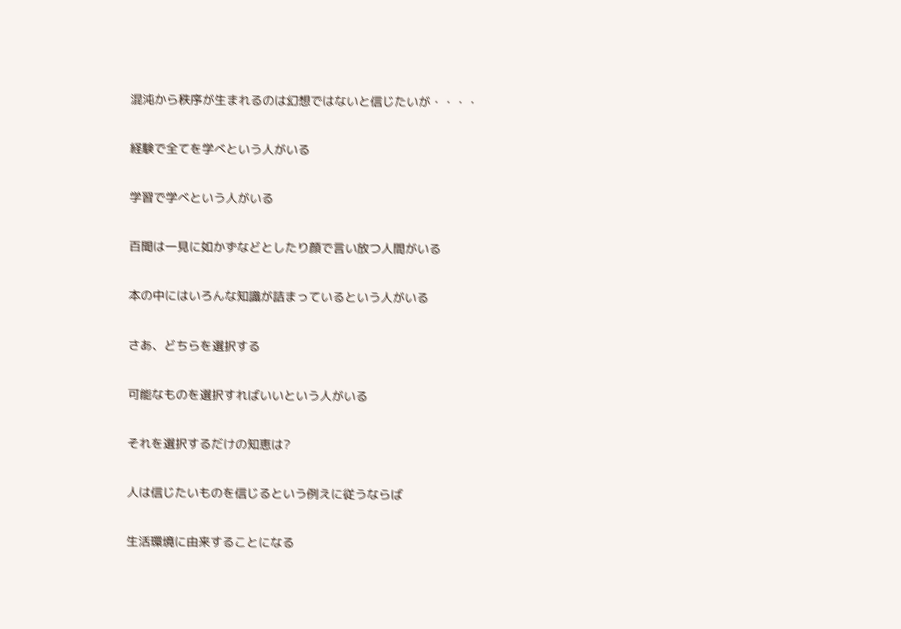混沌から秩序が生まれるのは幻想ではないと信じたいが・・・・

経験で全てを学べという人がいる

学習で学べという人がいる

百聞は一見に如かずなどとしたり顔で言い放つ人間がいる

本の中にはいろんな知識が詰まっているという人がいる

さあ、どちらを選択する

可能なものを選択すればいいという人がいる

それを選択するだけの知恵は?

人は信じたいものを信じるという例えに従うならば

生活環境に由来することになる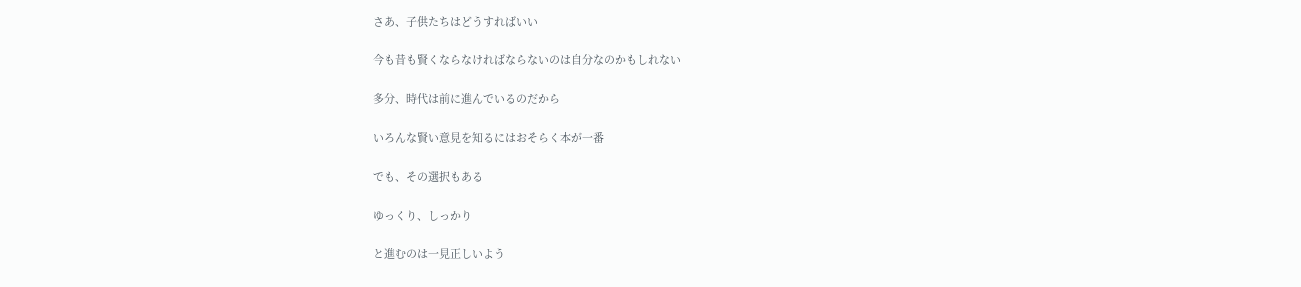さあ、子供たちはどうすればいい

今も昔も賢くならなければならないのは自分なのかもしれない

多分、時代は前に進んでいるのだから

いろんな賢い意見を知るにはおそらく本が一番

でも、その選択もある

ゆっくり、しっかり

と進むのは一見正しいよう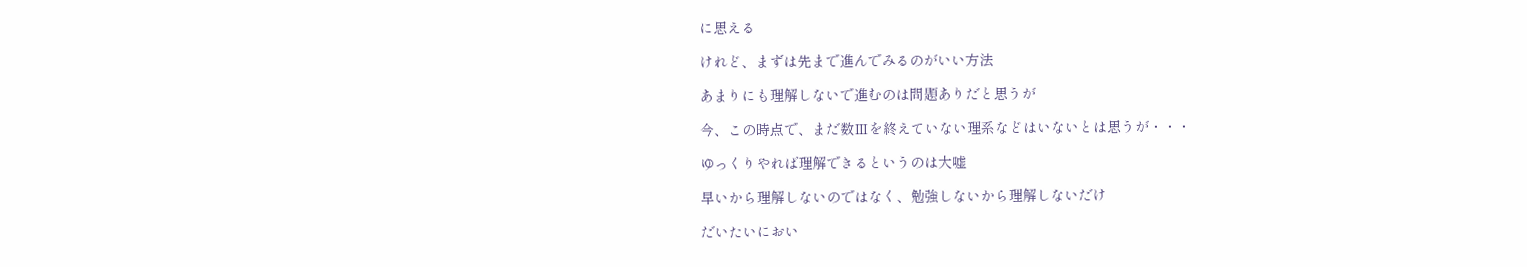に思える

けれど、まずは先まで進んでみるのがいい方法

あまりにも理解しないで進むのは問題ありだと思うが

今、この時点で、まだ数Ⅲを終えていない理系などはいないとは思うが・・・

ゆっくりやれば理解できるというのは大嘘

早いから理解しないのではなく、勉強しないから理解しないだけ

だいたいにおい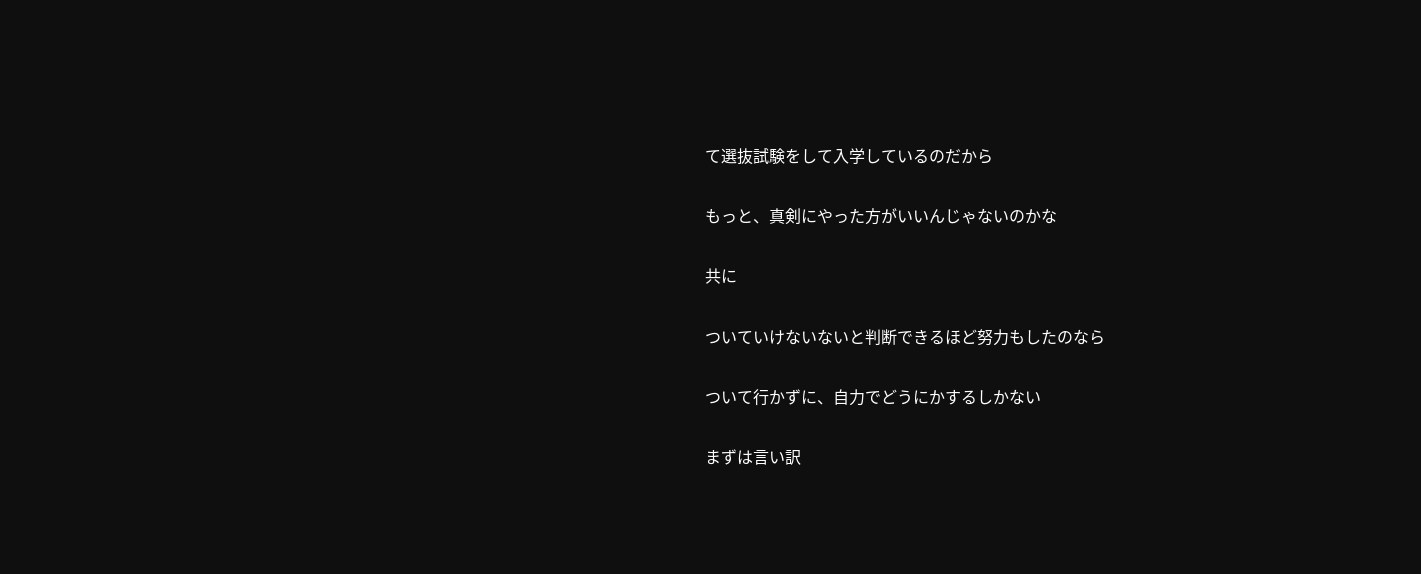て選抜試験をして入学しているのだから

もっと、真剣にやった方がいいんじゃないのかな

共に

ついていけないないと判断できるほど努力もしたのなら

ついて行かずに、自力でどうにかするしかない

まずは言い訳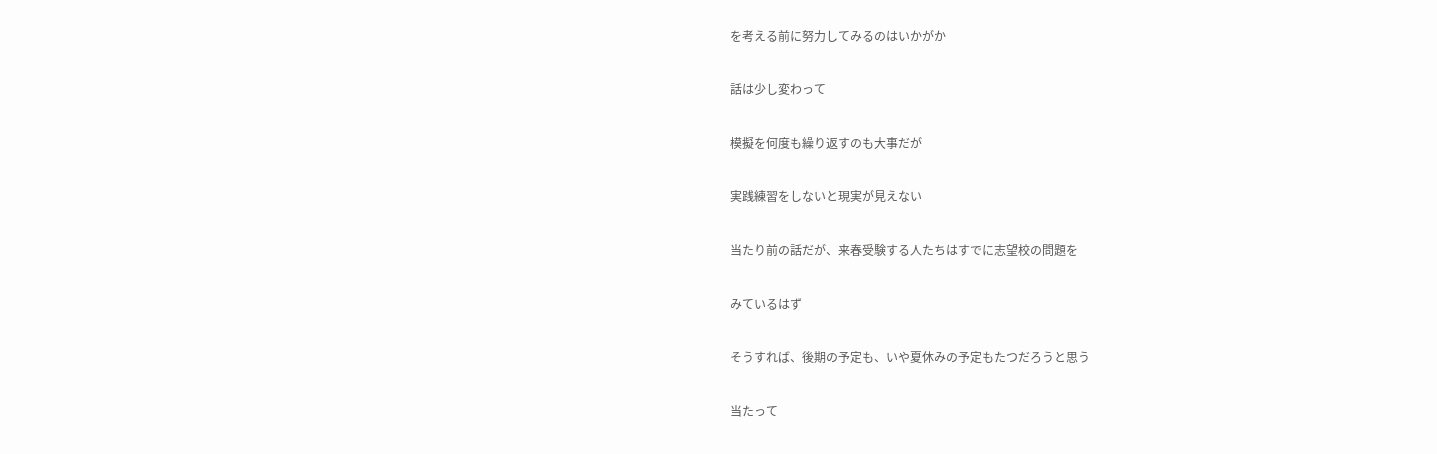を考える前に努力してみるのはいかがか

話は少し変わって

模擬を何度も繰り返すのも大事だが

実践練習をしないと現実が見えない

当たり前の話だが、来春受験する人たちはすでに志望校の問題を

みているはず

そうすれば、後期の予定も、いや夏休みの予定もたつだろうと思う

当たって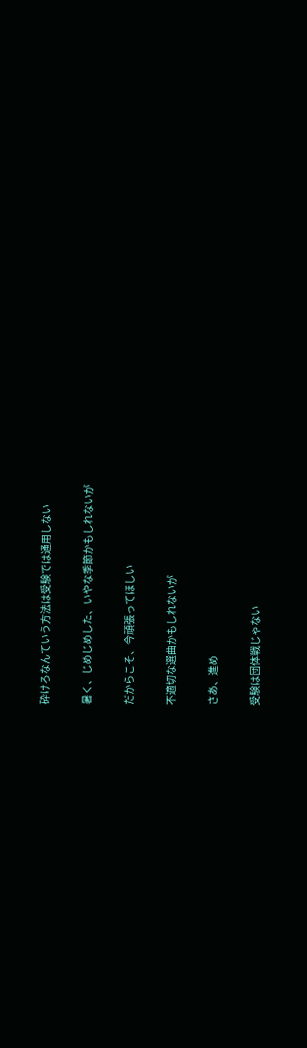砕けろなんていう方法は受験では通用しない

暑く、じめじめした、いやな季節かもしれないが

だからこそ、今頑張ってほしい

不適切な選曲かもしれないが

さあ、進め

受験は団体戦じゃない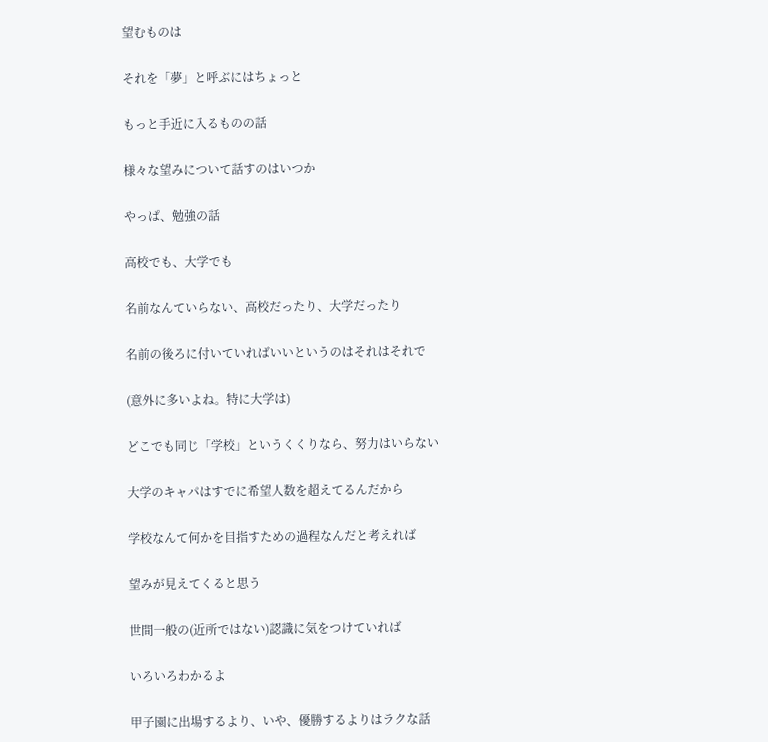望むものは

それを「夢」と呼ぶにはちょっと

もっと手近に入るものの話

様々な望みについて話すのはいつか

やっぱ、勉強の話

高校でも、大学でも

名前なんていらない、高校だったり、大学だったり

名前の後ろに付いていればいいというのはそれはそれで

(意外に多いよね。特に大学は)

どこでも同じ「学校」というくくりなら、努力はいらない

大学のキャパはすでに希望人数を超えてるんだから

学校なんて何かを目指すための過程なんだと考えれば

望みが見えてくると思う

世間一般の(近所ではない)認識に気をつけていれば

いろいろわかるよ

甲子園に出場するより、いや、優勝するよりはラクな話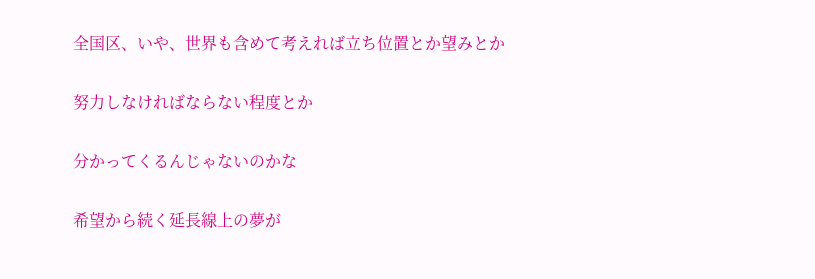全国区、いや、世界も含めて考えれば立ち位置とか望みとか

努力しなければならない程度とか

分かってくるんじゃないのかな

希望から続く延長線上の夢が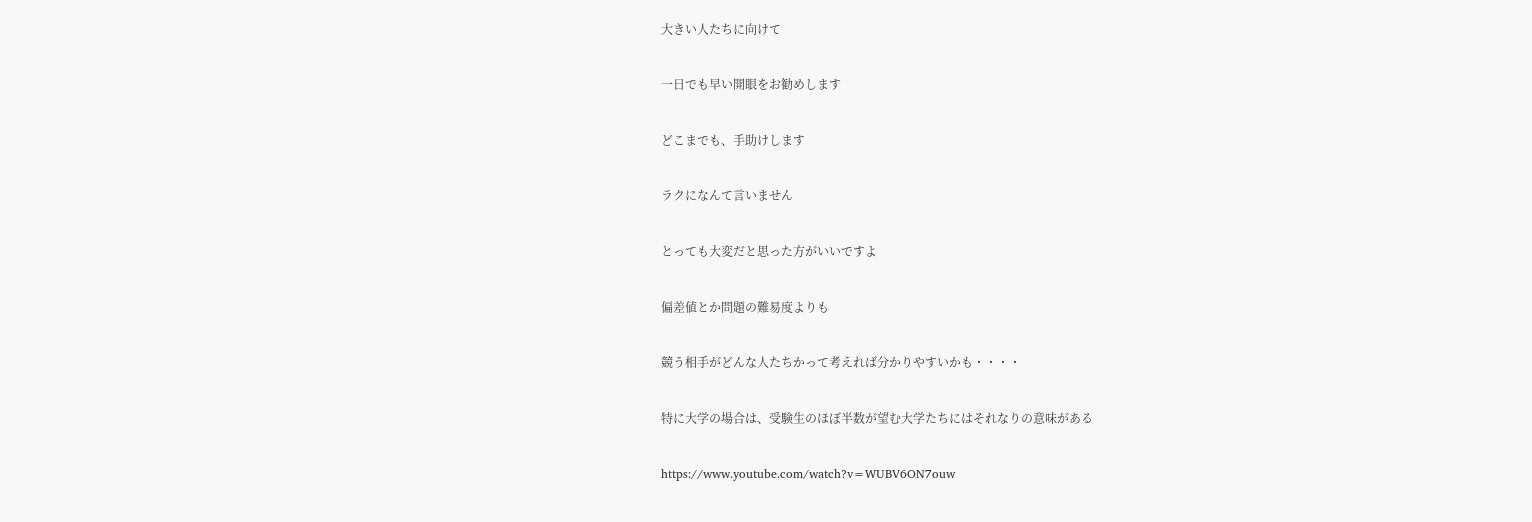大きい人たちに向けて

一日でも早い開眼をお勧めします

どこまでも、手助けします

ラクになんて言いません

とっても大変だと思った方がいいですよ

偏差値とか問題の難易度よりも

競う相手がどんな人たちかって考えれば分かりやすいかも・・・・

特に大学の場合は、受験生のほぼ半数が望む大学たちにはそれなりの意味がある

https://www.youtube.com/watch?v=WUBV6ON7ouw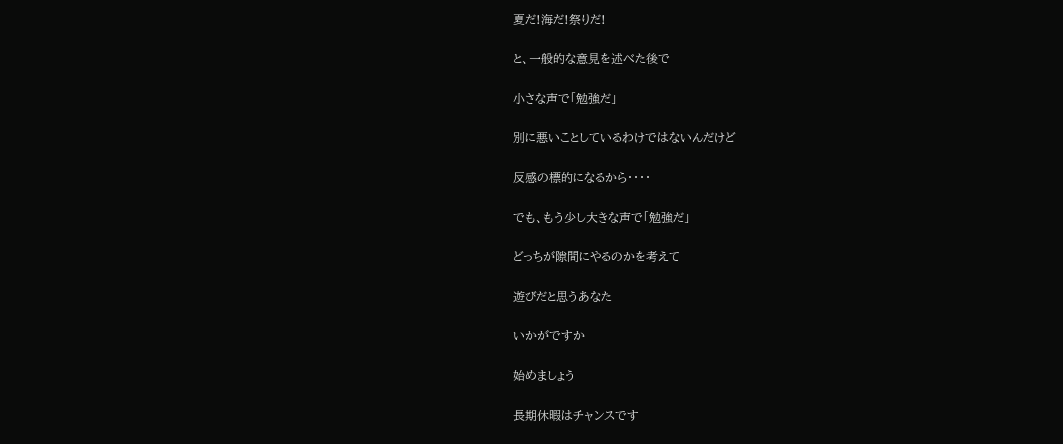夏だ!海だ!祭りだ!

と、一般的な意見を述べた後で

小さな声で「勉強だ」

別に悪いことしているわけではないんだけど

反感の標的になるから・・・・

でも、もう少し大きな声で「勉強だ」

どっちが隙間にやるのかを考えて

遊びだと思うあなた

いかがですか

始めましょう

長期休暇はチャンスです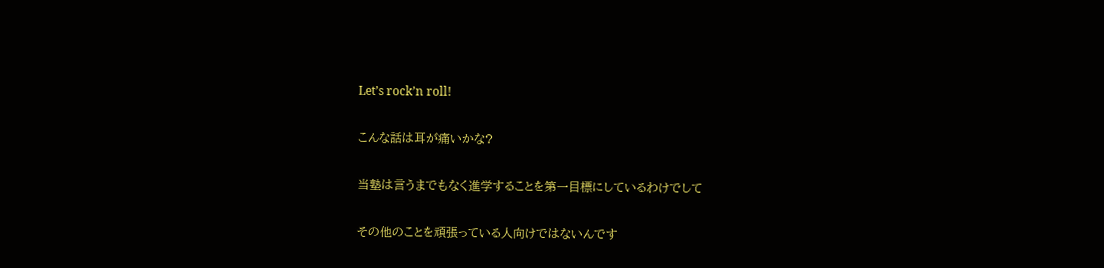Let’s rock’n roll!

こんな話は耳が痛いかな?

当塾は言うまでもなく進学することを第一目標にしているわけでして

その他のことを頑張っている人向けではないんです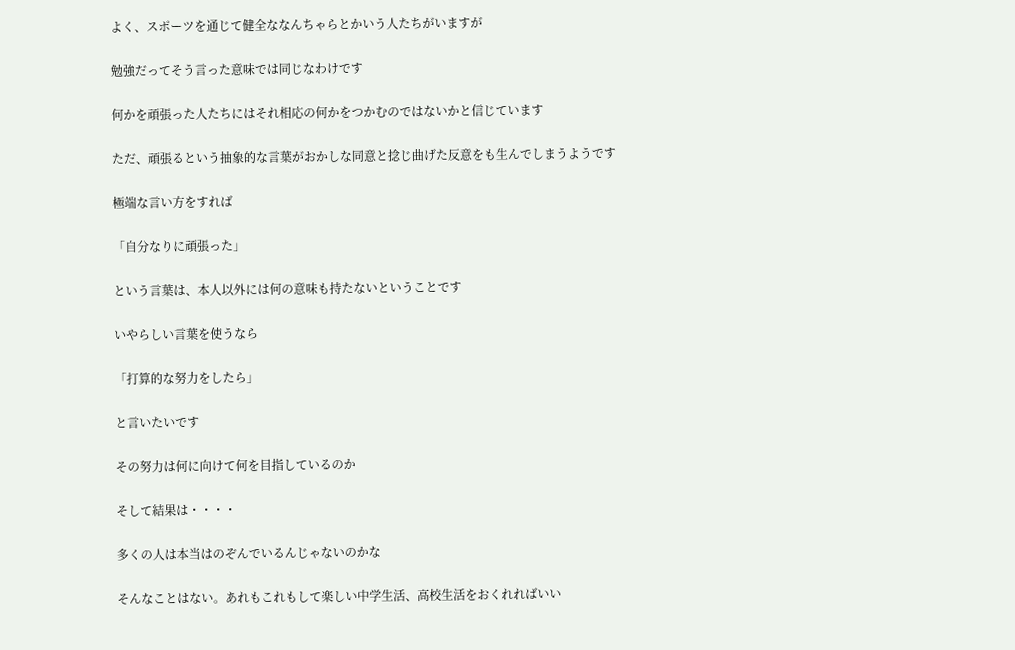よく、スポーツを通じて健全ななんちゃらとかいう人たちがいますが

勉強だってそう言った意味では同じなわけです

何かを頑張った人たちにはそれ相応の何かをつかむのではないかと信じています

ただ、頑張るという抽象的な言葉がおかしな同意と捻じ曲げた反意をも生んでしまうようです

極端な言い方をすれば

「自分なりに頑張った」

という言葉は、本人以外には何の意味も持たないということです

いやらしい言葉を使うなら

「打算的な努力をしたら」

と言いたいです

その努力は何に向けて何を目指しているのか

そして結果は・・・・

多くの人は本当はのぞんでいるんじゃないのかな

そんなことはない。あれもこれもして楽しい中学生活、高校生活をおくれればいい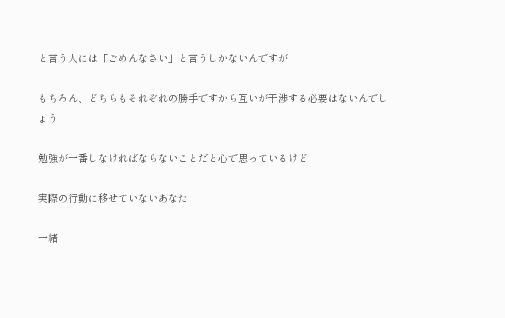と言う人には「ごめんなさい」と言うしかないんですが

もちろん、どちらもそれぞれの勝手ですから互いが干渉する必要はないんでしょう

勉強が一番しなければならないことだと心で思っているけど

実際の行動に移せていないあなた

一緒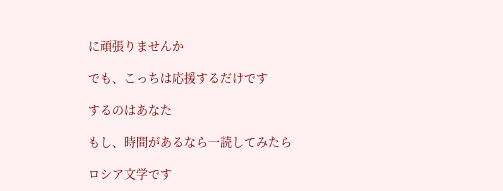に頑張りませんか

でも、こっちは応援するだけです

するのはあなた

もし、時間があるなら一読してみたら

ロシア文学です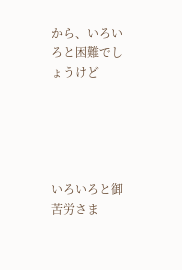から、いろいろと困難でしょうけど





いろいろと御苦労さま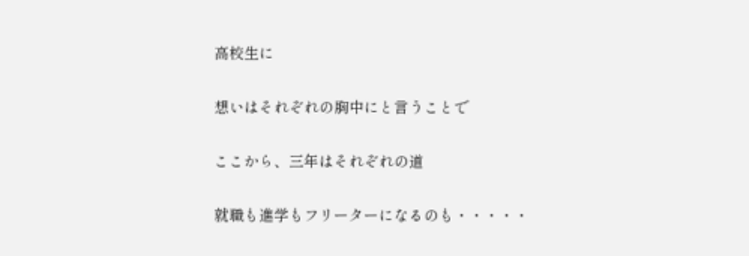高校生に

想いはそれぞれの胸中にと言うことで

ここから、三年はそれぞれの道

就職も進学もフリーターになるのも・・・・・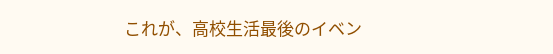これが、高校生活最後のイベン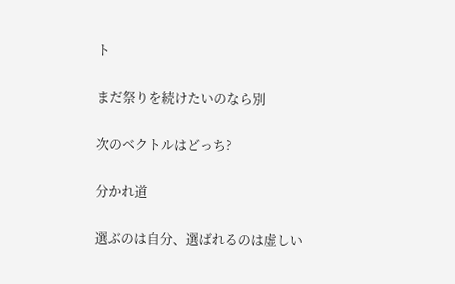ト

まだ祭りを続けたいのなら別

次のベクトルはどっち?

分かれ道

選ぶのは自分、選ばれるのは虚しい